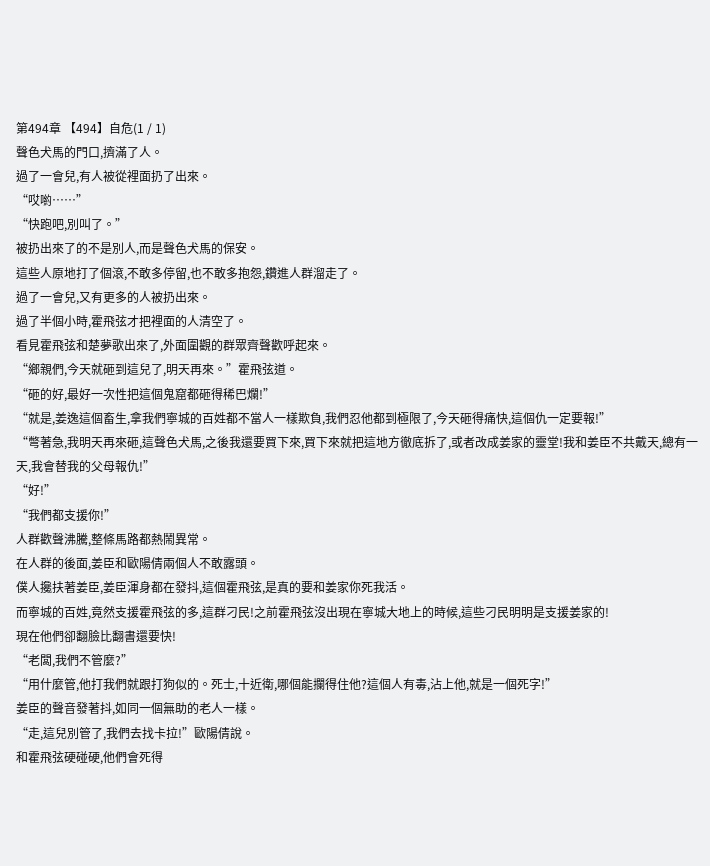第494章 【494】自危(1 / 1)
聲色犬馬的門口,擠滿了人。
過了一會兒,有人被從裡面扔了出來。
“哎喲……”
“快跑吧,別叫了。”
被扔出來了的不是別人,而是聲色犬馬的保安。
這些人原地打了個滾,不敢多停留,也不敢多抱怨,鑽進人群溜走了。
過了一會兒,又有更多的人被扔出來。
過了半個小時,霍飛弦才把裡面的人清空了。
看見霍飛弦和楚夢歌出來了,外面圍觀的群眾齊聲歡呼起來。
“鄉親們,今天就砸到這兒了,明天再來。”霍飛弦道。
“砸的好,最好一次性把這個鬼窟都砸得稀巴爛!”
“就是,姜逸這個畜生,拿我們寧城的百姓都不當人一樣欺負,我們忍他都到極限了,今天砸得痛快,這個仇一定要報!”
“彆著急,我明天再來砸,這聲色犬馬,之後我還要買下來,買下來就把這地方徹底拆了,或者改成姜家的靈堂!我和姜臣不共戴天,總有一天,我會替我的父母報仇!”
“好!”
“我們都支援你!”
人群歡聲沸騰,整條馬路都熱鬧異常。
在人群的後面,姜臣和歐陽倩兩個人不敢露頭。
僕人攙扶著姜臣,姜臣渾身都在發抖,這個霍飛弦,是真的要和姜家你死我活。
而寧城的百姓,竟然支援霍飛弦的多,這群刁民!之前霍飛弦沒出現在寧城大地上的時候,這些刁民明明是支援姜家的!
現在他們卻翻臉比翻書還要快!
“老闆,我們不管麼?”
“用什麼管,他打我們就跟打狗似的。死士,十近衛,哪個能攔得住他?這個人有毒,沾上他,就是一個死字!”
姜臣的聲音發著抖,如同一個無助的老人一樣。
“走,這兒別管了,我們去找卡拉!”歐陽倩說。
和霍飛弦硬碰硬,他們會死得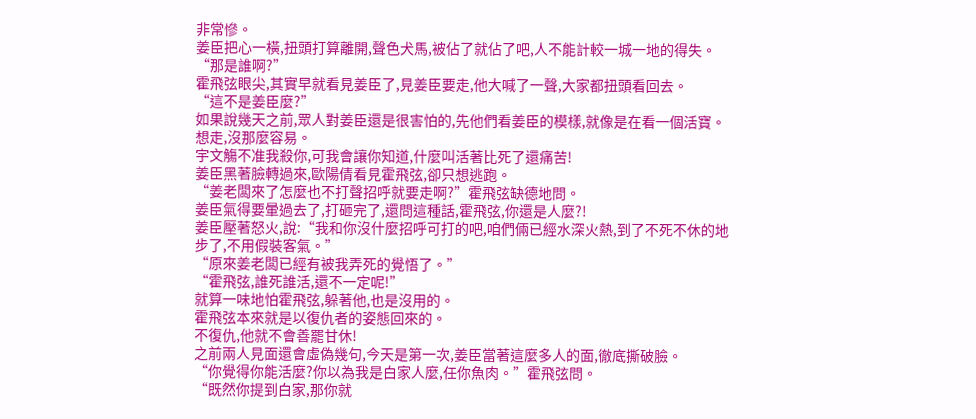非常慘。
姜臣把心一橫,扭頭打算離開,聲色犬馬,被佔了就佔了吧,人不能計較一城一地的得失。
“那是誰啊?”
霍飛弦眼尖,其實早就看見姜臣了,見姜臣要走,他大喊了一聲,大家都扭頭看回去。
“這不是姜臣麼?”
如果說幾天之前,眾人對姜臣還是很害怕的,先他們看姜臣的模樣,就像是在看一個活寶。
想走,沒那麼容易。
宇文觴不准我殺你,可我會讓你知道,什麼叫活著比死了還痛苦!
姜臣黑著臉轉過來,歐陽倩看見霍飛弦,卻只想逃跑。
“姜老闆來了怎麼也不打聲招呼就要走啊?”霍飛弦缺德地問。
姜臣氣得要暈過去了,打砸完了,還問這種話,霍飛弦,你還是人麼?!
姜臣壓著怒火,說:“我和你沒什麼招呼可打的吧,咱們倆已經水深火熱,到了不死不休的地步了,不用假裝客氣。”
“原來姜老闆已經有被我弄死的覺悟了。”
“霍飛弦,誰死誰活,還不一定呢!”
就算一味地怕霍飛弦,躲著他,也是沒用的。
霍飛弦本來就是以復仇者的姿態回來的。
不復仇,他就不會善罷甘休!
之前兩人見面還會虛偽幾句,今天是第一次,姜臣當著這麼多人的面,徹底撕破臉。
“你覺得你能活麼?你以為我是白家人麼,任你魚肉。”霍飛弦問。
“既然你提到白家,那你就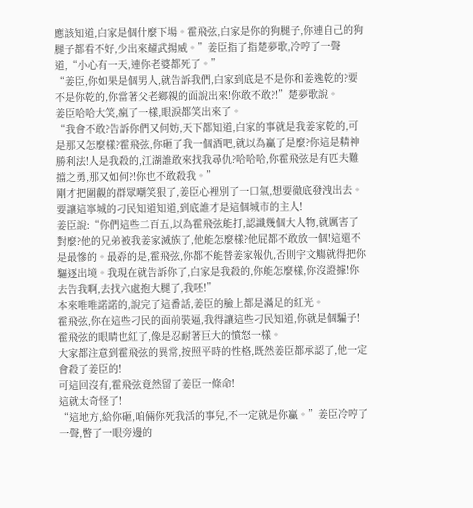應該知道,白家是個什麼下場。霍飛弦,白家是你的狗腿子,你連自己的狗腿子都看不好,少出來耀武揚威。”姜臣指了指楚夢歌,冷哼了一聲道,“小心有一天,連你老婆都死了。”
“姜臣,你如果是個男人,就告訴我們,白家到底是不是你和姜逸乾的?要不是你乾的,你當著父老鄉親的面說出來!你敢不敢?!”楚夢歌說。
姜臣哈哈大笑,瘋了一樣,眼淚都笑出來了。
“我會不敢?告訴你們又何妨,天下都知道,白家的事就是我姜家乾的,可是那又怎麼樣?霍飛弦,你砸了我一個酒吧,就以為贏了是麼?你這是精神勝利法!人是我殺的,江湖誰敢來找我尋仇?哈哈哈,你霍飛弦是有匹夫難擋之勇,那又如何?!你也不敢殺我。”
剛才把圍觀的群眾嘲笑狠了,姜臣心裡別了一口氣,想要徹底發洩出去。
要讓這寧城的刁民知道知道,到底誰才是這個城市的主人!
姜臣說:“你們這些二百五,以為霍飛弦能打,認識幾個大人物,就厲害了對麼?他的兄弟被我姜家滅族了,他能怎麼樣?他屁都不敢放一個!這還不是最慘的。最孬的是,霍飛弦,你都不能替姜家報仇,否則宇文觴就得把你驅逐出境。我現在就告訴你了,白家是我殺的,你能怎麼樣,你沒證據!你去告我啊,去找六處抱大腿了,我呸!”
本來唯唯諾諾的,說完了這番話,姜臣的臉上都是滿足的紅光。
霍飛弦,你在這些刁民的面前裝逼,我得讓這些刁民知道,你就是個騙子!
霍飛弦的眼睛也紅了,像是忍耐著巨大的憤怒一樣。
大家都注意到霍飛弦的異常,按照平時的性格,既然姜臣都承認了,他一定會殺了姜臣的!
可這回沒有,霍飛弦竟然留了姜臣一條命!
這就太奇怪了!
“這地方,給你砸,咱倆你死我活的事兒,不一定就是你贏。”姜臣冷哼了一聲,瞥了一眼旁邊的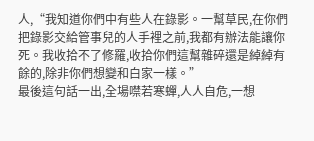人,“我知道你們中有些人在錄影。一幫草民,在你們把錄影交給管事兒的人手裡之前,我都有辦法能讓你死。我收拾不了修羅,收拾你們這幫雜碎還是綽綽有餘的,除非你們想變和白家一樣。”
最後這句話一出,全場噤若寒蟬,人人自危,一想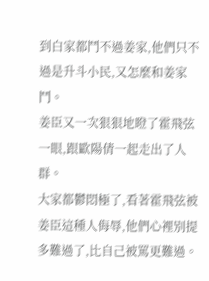到白家都鬥不過姜家,他們只不過是升斗小民,又怎麼和姜家鬥。
姜臣又一次狠狠地瞪了霍飛弦一眼,跟歐陽倩一起走出了人群。
大家都鬱悶極了,看著霍飛弦被姜臣這種人侮辱,他們心裡別提多難過了,比自己被罵更難過。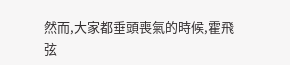然而,大家都垂頭喪氣的時候,霍飛弦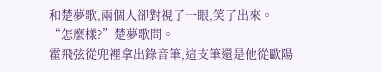和楚夢歌,兩個人卻對視了一眼,笑了出來。
“怎麼樣?”楚夢歌問。
霍飛弦從兜裡拿出錄音筆,這支筆還是他從歐陽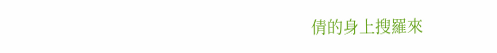倩的身上搜羅來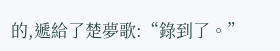的,遞給了楚夢歌:“錄到了。”